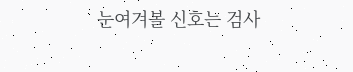눈여겨볼 신호는 검사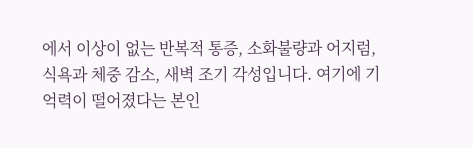에서 이상이 없는 반복적 통증, 소화불량과 어지럼, 식욕과 체중 감소, 새벽 조기 각성입니다. 여기에 기억력이 떨어졌다는 본인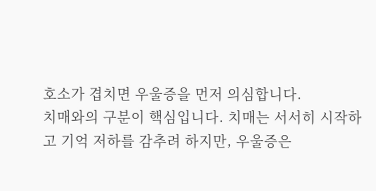호소가 겹치면 우울증을 먼저 의심합니다.
치매와의 구분이 핵심입니다. 치매는 서서히 시작하고 기억 저하를 감추려 하지만, 우울증은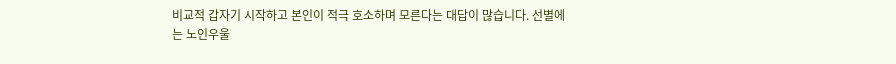비교적 갑자기 시작하고 본인이 적극 호소하며 모른다는 대답이 많습니다. 선별에는 노인우울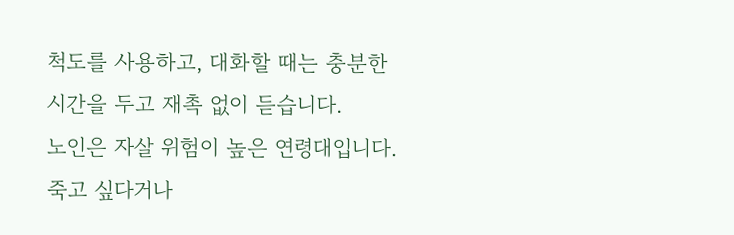척도를 사용하고, 대화할 때는 충분한 시간을 두고 재촉 없이 듣습니다.
노인은 자살 위험이 높은 연령대입니다. 죽고 싶다거나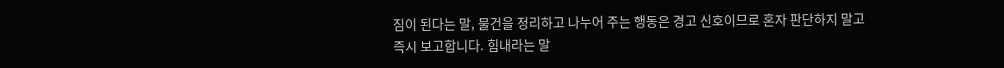짐이 된다는 말, 물건을 정리하고 나누어 주는 행동은 경고 신호이므로 혼자 판단하지 말고 즉시 보고합니다. 힘내라는 말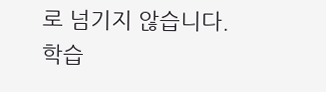로 넘기지 않습니다.
학습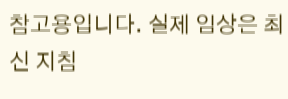참고용입니다. 실제 임상은 최신 지침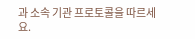과 소속 기관 프로토콜을 따르세요.